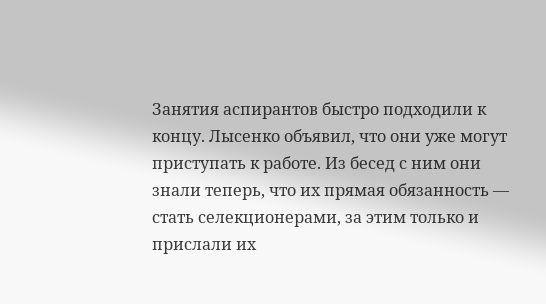Занятия аспирантов быстро подходили к концу. Лысенко объявил, что они уже могут приступать к работе. Из бесед с ним они знали теперь, что их прямая обязанность — стать селекционерами, за этим только и прислали их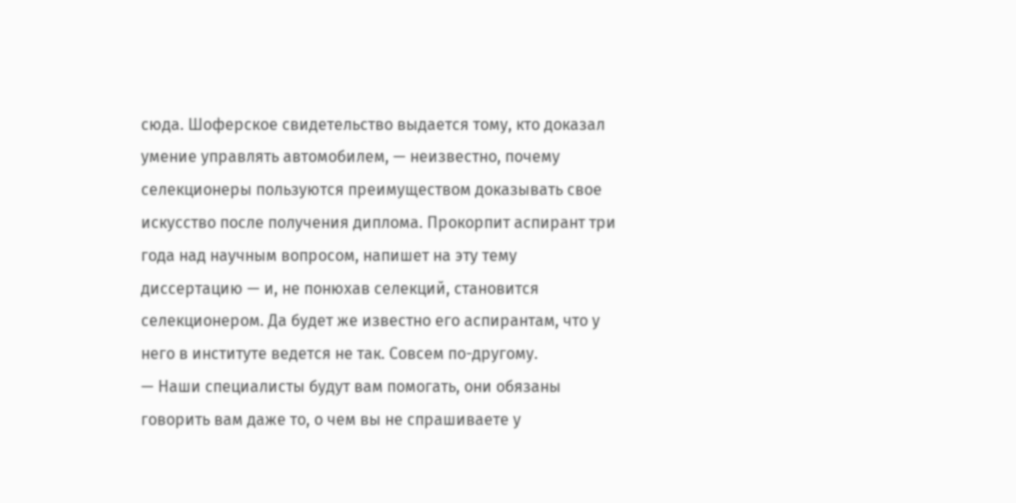сюда. Шоферское свидетельство выдается тому, кто доказал умение управлять автомобилем, — неизвестно, почему селекционеры пользуются преимуществом доказывать свое искусство после получения диплома. Прокорпит аспирант три года над научным вопросом, напишет на эту тему диссертацию — и, не понюхав селекций, становится селекционером. Да будет же известно его аспирантам, что у него в институте ведется не так. Совсем по-другому.
— Наши специалисты будут вам помогать, они обязаны говорить вам даже то, о чем вы не спрашиваете у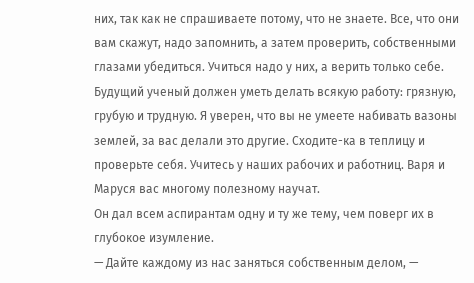них, так как не спрашиваете потому, что не знаете. Все, что они вам скажут, надо запомнить, а затем проверить, собственными глазами убедиться. Учиться надо у них, а верить только себе. Будущий ученый должен уметь делать всякую работу: грязную, грубую и трудную. Я уверен, что вы не умеете набивать вазоны землей, за вас делали это другие. Сходите-ка в теплицу и проверьте себя. Учитесь у наших рабочих и работниц. Варя и Маруся вас многому полезному научат.
Он дал всем аспирантам одну и ту же тему, чем поверг их в глубокое изумление.
— Дайте каждому из нас заняться собственным делом, —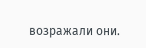возражали они.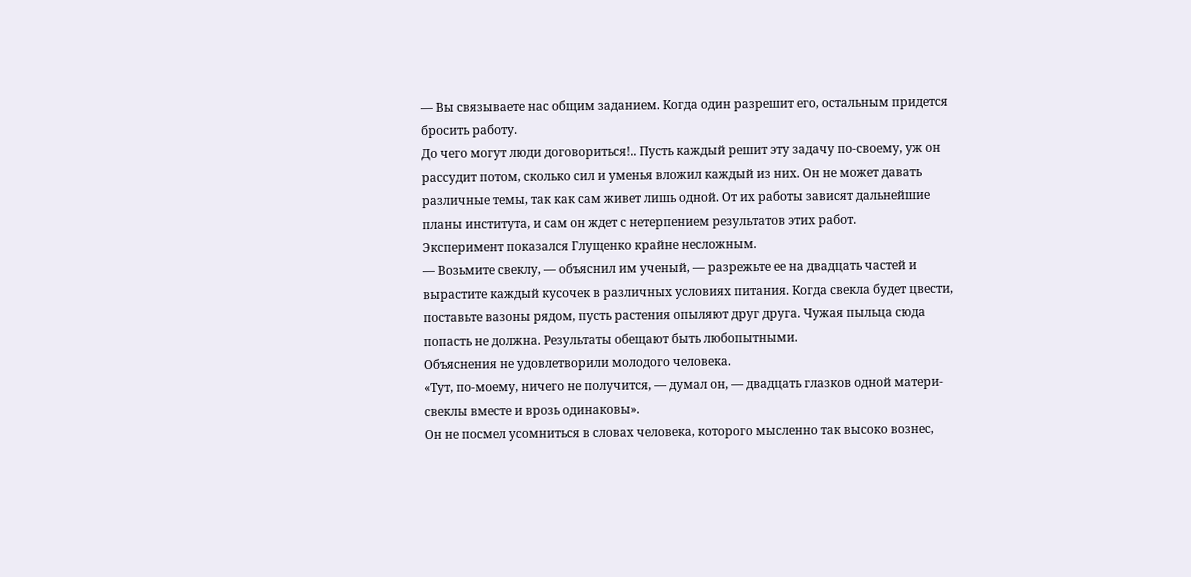— Вы связываете нас общим заданием. Когда один разрешит его, остальным придется бросить работу.
До чего могут люди договориться!.. Пусть каждый решит эту задачу по-своему, уж он рассудит потом, сколько сил и уменья вложил каждый из них. Он не может давать различные темы, так как сам живет лишь одной. От их работы зависят дальнейшие планы института, и сам он ждет с нетерпением результатов этих работ.
Эксперимент показался Глущенко крайне несложным.
— Возьмите свеклу, — объяснил им ученый, — разрежьте ее на двадцать частей и вырастите каждый кусочек в различных условиях питания. Когда свекла будет цвести, поставьте вазоны рядом, пусть растения опыляют друг друга. Чужая пыльца сюда попасть не должна. Результаты обещают быть любопытными.
Объяснения не удовлетворили молодого человека.
«Тут, по-моему, ничего не получится, — думал он, — двадцать глазков одной матери-свеклы вместе и врозь одинаковы».
Он не посмел усомниться в словах человека, которого мысленно так высоко вознес,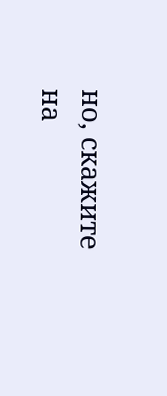но, скажите на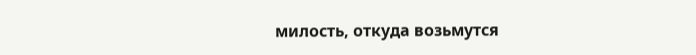милость, откуда возьмутся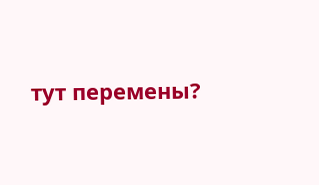тут перемены?